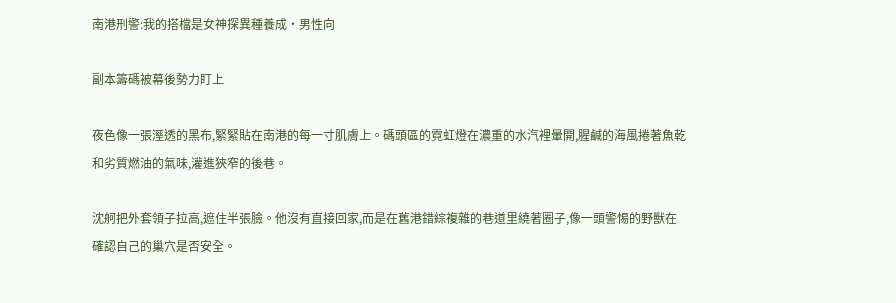南港刑警:我的搭檔是女神探異種養成·男性向

副本籌碼被幕後勢力盯上

夜色像一張溼透的黑布,緊緊貼在南港的每一寸肌膚上。碼頭區的霓虹燈在濃重的水汽裡暈開,腥鹹的海風捲著魚乾和劣質燃油的氣味,灌進狹窄的後巷。

沈舸把外套領子拉高,遮住半張臉。他沒有直接回家,而是在舊港錯綜複雜的巷道里繞著圈子,像一頭警惕的野獸在確認自己的巢穴是否安全。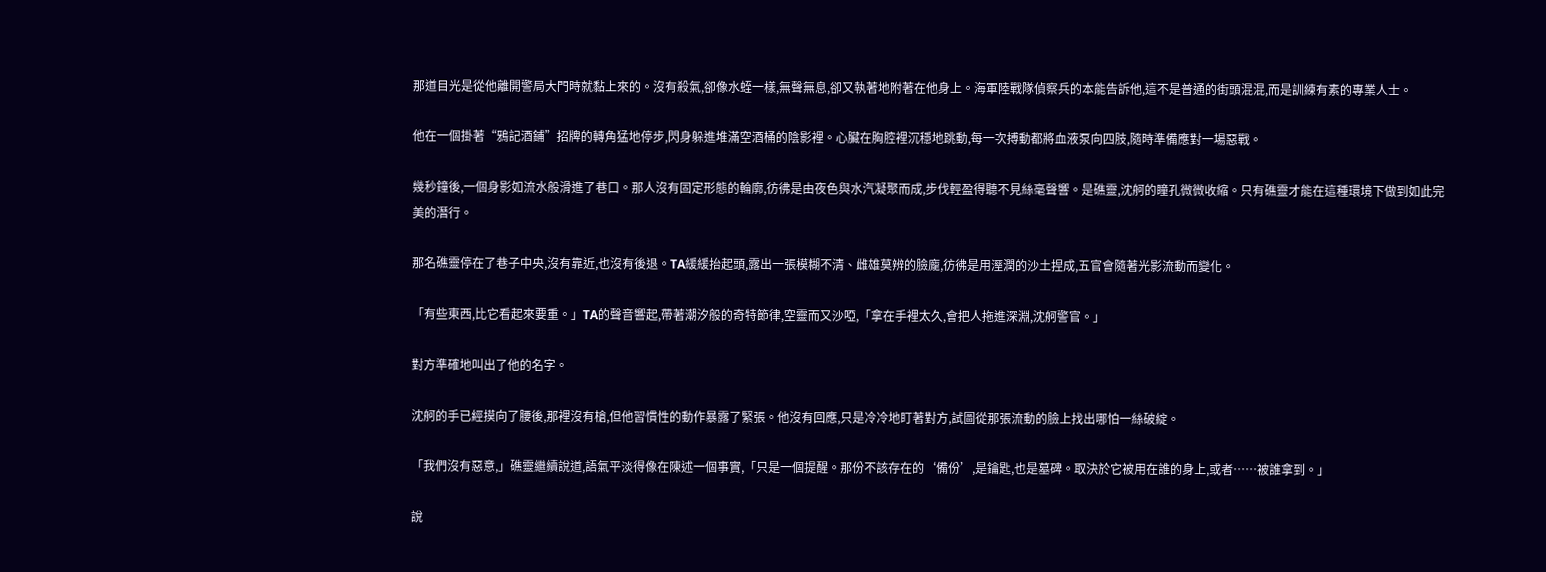那道目光是從他離開警局大門時就黏上來的。沒有殺氣,卻像水蛭一樣,無聲無息,卻又執著地附著在他身上。海軍陸戰隊偵察兵的本能告訴他,這不是普通的街頭混混,而是訓練有素的專業人士。

他在一個掛著“鴉記酒鋪”招牌的轉角猛地停步,閃身躲進堆滿空酒桶的陰影裡。心臟在胸腔裡沉穩地跳動,每一次搏動都將血液泵向四肢,隨時準備應對一場惡戰。

幾秒鐘後,一個身影如流水般滑進了巷口。那人沒有固定形態的輪廓,彷彿是由夜色與水汽凝聚而成,步伐輕盈得聽不見絲毫聲響。是礁靈,沈舸的瞳孔微微收縮。只有礁靈才能在這種環境下做到如此完美的潛行。

那名礁靈停在了巷子中央,沒有靠近,也沒有後退。TA緩緩抬起頭,露出一張模糊不清、雌雄莫辨的臉龐,彷彿是用溼潤的沙土捏成,五官會隨著光影流動而變化。

「有些東西,比它看起來要重。」TA的聲音響起,帶著潮汐般的奇特節律,空靈而又沙啞,「拿在手裡太久,會把人拖進深淵,沈舸警官。」

對方準確地叫出了他的名字。

沈舸的手已經摸向了腰後,那裡沒有槍,但他習慣性的動作暴露了緊張。他沒有回應,只是冷冷地盯著對方,試圖從那張流動的臉上找出哪怕一絲破綻。

「我們沒有惡意,」礁靈繼續說道,語氣平淡得像在陳述一個事實,「只是一個提醒。那份不該存在的‘備份’,是鑰匙,也是墓碑。取決於它被用在誰的身上,或者……被誰拿到。」

說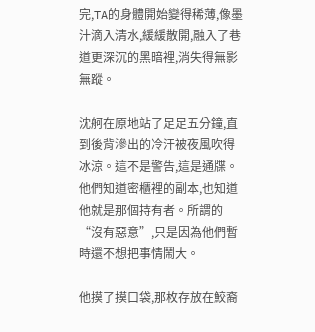完,TA的身體開始變得稀薄,像墨汁滴入清水,緩緩散開,融入了巷道更深沉的黑暗裡,消失得無影無蹤。

沈舸在原地站了足足五分鐘,直到後背滲出的冷汗被夜風吹得冰涼。這不是警告,這是通牒。他們知道密櫃裡的副本,也知道他就是那個持有者。所謂的“沒有惡意”,只是因為他們暫時還不想把事情鬧大。

他摸了摸口袋,那枚存放在鮫裔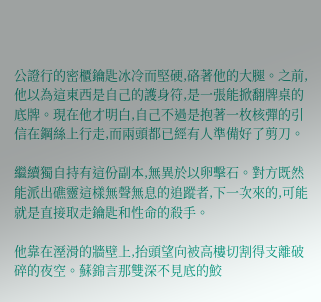公證行的密櫃鑰匙冰冷而堅硬,硌著他的大腿。之前,他以為這東西是自己的護身符,是一張能掀翻牌桌的底牌。現在他才明白,自己不過是抱著一枚核彈的引信在鋼絲上行走,而兩頭都已經有人準備好了剪刀。

繼續獨自持有這份副本,無異於以卵擊石。對方既然能派出礁靈這樣無聲無息的追蹤者,下一次來的,可能就是直接取走鑰匙和性命的殺手。

他靠在溼滑的牆壁上,抬頭望向被高樓切割得支離破碎的夜空。蘇錦言那雙深不見底的鮫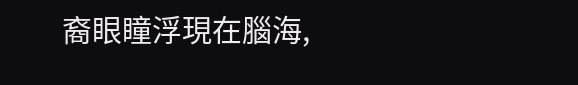裔眼瞳浮現在腦海,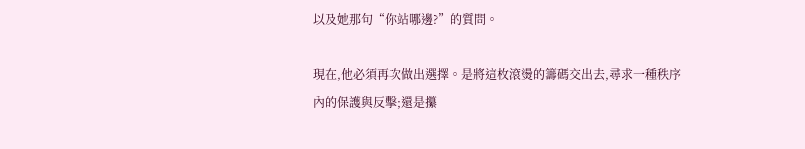以及她那句“你站哪邊?”的質問。

現在,他必須再次做出選擇。是將這枚滾燙的籌碼交出去,尋求一種秩序內的保護與反擊;還是攥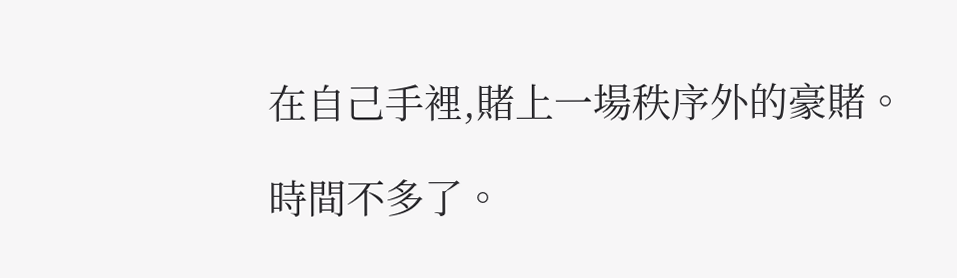在自己手裡,賭上一場秩序外的豪賭。

時間不多了。